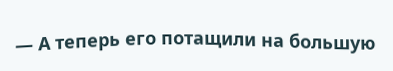— А теперь его потащили на большую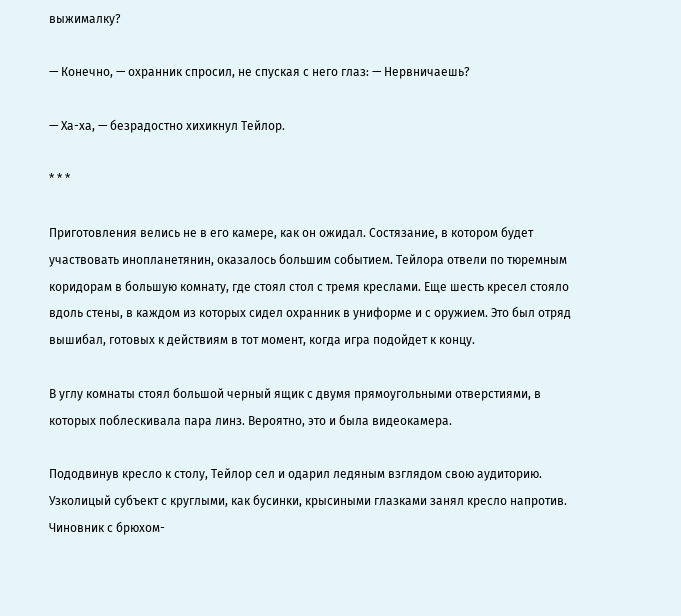выжималку?

— Конечно, — охранник спросил, не спуская с него глаз: — Нервничаешь?

— Ха-ха, — безрадостно хихикнул Тейлор.

* * *

Приготовления велись не в его камере, как он ожидал. Состязание, в котором будет участвовать инопланетянин, оказалось большим событием. Тейлора отвели по тюремным коридорам в большую комнату, где стоял стол с тремя креслами. Еще шесть кресел стояло вдоль стены, в каждом из которых сидел охранник в униформе и с оружием. Это был отряд вышибал, готовых к действиям в тот момент, когда игра подойдет к концу.

В углу комнаты стоял большой черный ящик с двумя прямоугольными отверстиями, в которых поблескивала пара линз. Вероятно, это и была видеокамера.

Пододвинув кресло к столу, Тейлор сел и одарил ледяным взглядом свою аудиторию. Узколицый субъект с круглыми, как бусинки, крысиными глазками занял кресло напротив. Чиновник с брюхом-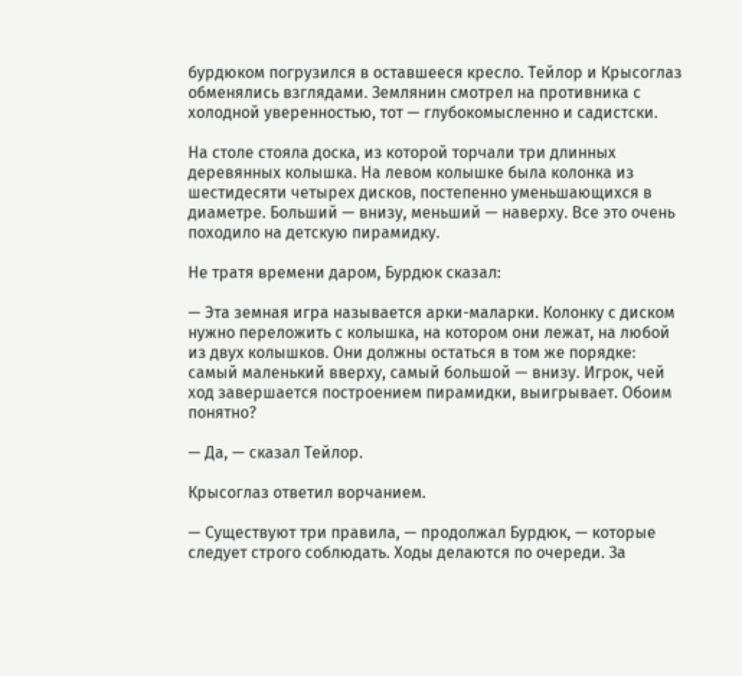бурдюком погрузился в оставшееся кресло. Тейлор и Крысоглаз обменялись взглядами. Землянин смотрел на противника с холодной уверенностью, тот — глубокомысленно и садистски.

На столе стояла доска, из которой торчали три длинных деревянных колышка. На левом колышке была колонка из шестидесяти четырех дисков, постепенно уменьшающихся в диаметре. Больший — внизу, меньший — наверху. Все это очень походило на детскую пирамидку.

Не тратя времени даром, Бурдюк сказал:

— Эта земная игра называется арки-маларки. Колонку с диском нужно переложить с колышка, на котором они лежат, на любой из двух колышков. Они должны остаться в том же порядке: самый маленький вверху, самый большой — внизу. Игрок, чей ход завершается построением пирамидки, выигрывает. Обоим понятно?

— Да, — сказал Тейлор.

Крысоглаз ответил ворчанием.

— Существуют три правила, — продолжал Бурдюк, — которые следует строго соблюдать. Ходы делаются по очереди. За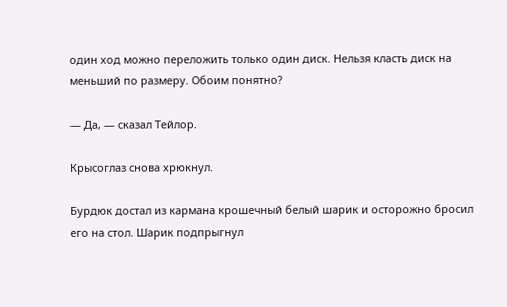один ход можно переложить только один диск. Нельзя класть диск на меньший по размеру. Обоим понятно?

— Да, — сказал Тейлор.

Крысоглаз снова хрюкнул.

Бурдюк достал из кармана крошечный белый шарик и осторожно бросил его на стол. Шарик подпрыгнул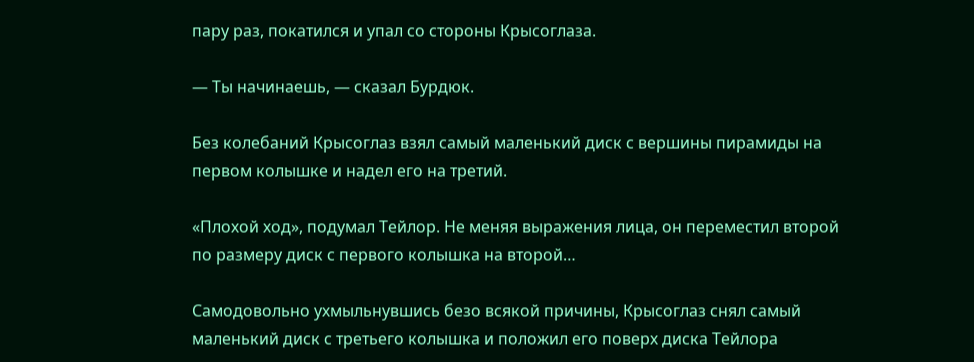пару раз, покатился и упал со стороны Крысоглаза.

— Ты начинаешь, — сказал Бурдюк.

Без колебаний Крысоглаз взял самый маленький диск с вершины пирамиды на первом колышке и надел его на третий.

«Плохой ход», подумал Тейлор. Не меняя выражения лица, он переместил второй по размеру диск с первого колышка на второй…

Самодовольно ухмыльнувшись безо всякой причины, Крысоглаз снял самый маленький диск с третьего колышка и положил его поверх диска Тейлора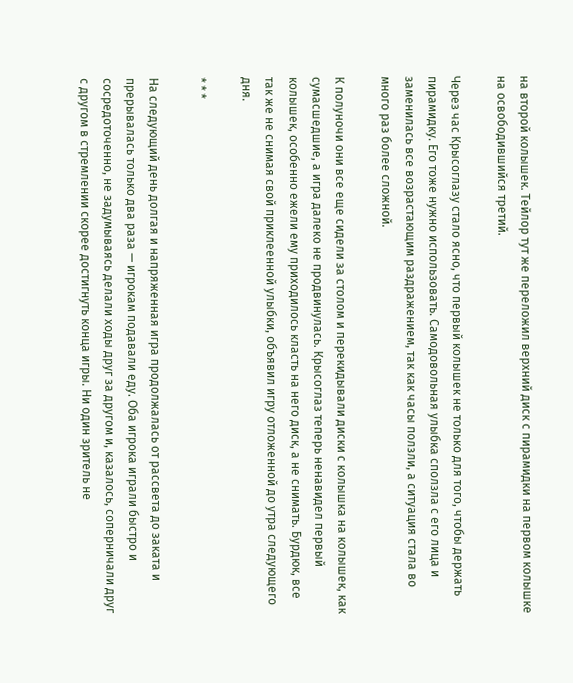на второй колышек. Тейлор тут же переложил верхний диск с пирамидки на первом колышке на освободившийся третий.

Через час Крысоглазу стало ясно, что первый колышек не только для того, чтобы держать пирамидку. Его тоже нужно использовать. Самодовольная улыбка сползла с его лица и заменилась все возрастающим раздражением, так как часы ползли, а ситуация стала во много раз более сложной.

К полуночи они все еще сидели за столом и перекидывали диски с колышка на колышек, как сумасшедшие, а игра далеко не продвинулась. Крысоглаз теперь ненавидел первый колышек, особенно ежели ему приходилось класть на него диск, а не снимать. Бурдюк, все так же не снимая свой приклеенной улыбки, объявил игру отложенной до утра следующего дня.

* * *

На следующий день долгая и напряженная игра продолжалась от рассвета до заката и прерывалась только два раза — игрокам подавали еду. Оба игрока играли быстро и сосредоточенно, не задумываясь делали ходы друг за другом и, казалось, соперничали друг с другом в стремлении скорее достигнуть конца игры. Ни один зритель не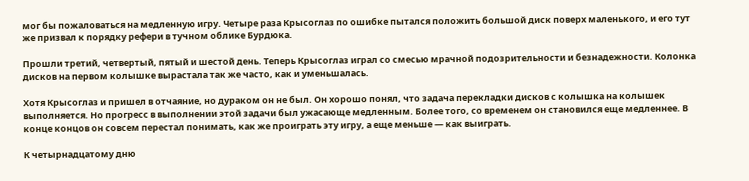мог бы пожаловаться на медленную игру. Четыре раза Крысоглаз по ошибке пытался положить большой диск поверх маленького, и его тут же призвал к порядку рефери в тучном облике Бурдюка.

Прошли третий, четвертый, пятый и шестой день. Теперь Крысоглаз играл со смесью мрачной подозрительности и безнадежности. Колонка дисков на первом колышке вырастала так же часто, как и уменьшалась.

Хотя Крысоглаз и пришел в отчаяние, но дураком он не был. Он хорошо понял, что задача перекладки дисков с колышка на колышек выполняется. Но прогресс в выполнении этой задачи был ужасающе медленным. Более того, со временем он становился еще медленнее. В конце концов он совсем перестал понимать, как же проиграть эту игру, а еще меньше — как выиграть.

К четырнадцатому дню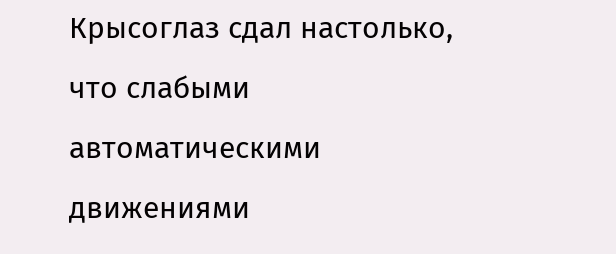Крысоглаз сдал настолько, что слабыми автоматическими движениями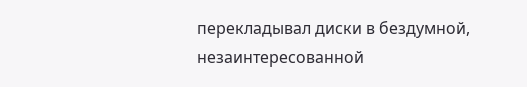перекладывал диски в бездумной, незаинтересованной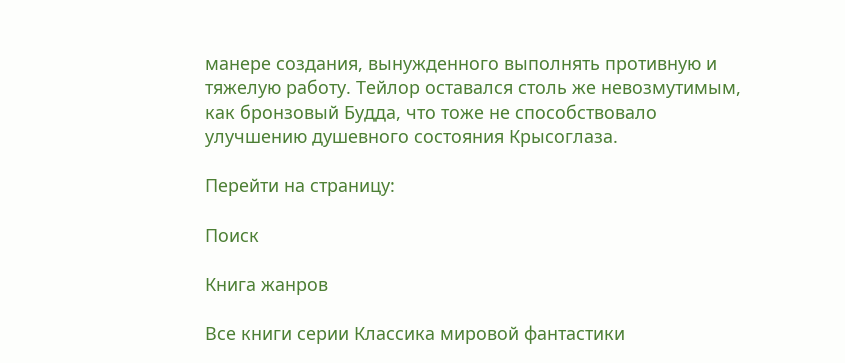манере создания, вынужденного выполнять противную и тяжелую работу. Тейлор оставался столь же невозмутимым, как бронзовый Будда, что тоже не способствовало улучшению душевного состояния Крысоглаза.

Перейти на страницу:

Поиск

Книга жанров

Все книги серии Классика мировой фантастики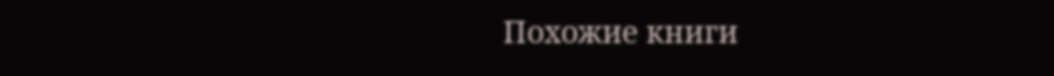Похожие книги